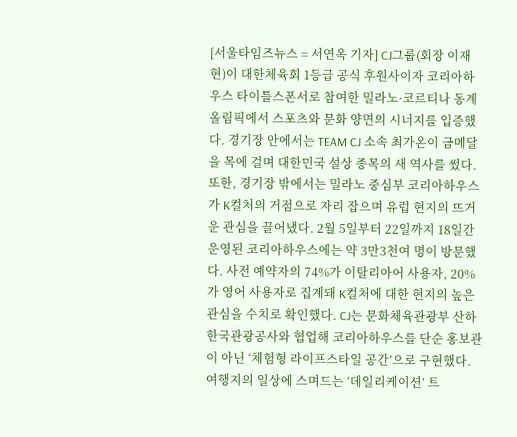[서울타임즈뉴스 = 서연옥 기자] CJ그룹(회장 이재현)이 대한체육회 1등급 공식 후원사이자 코리아하우스 타이틀스폰서로 참여한 밀라노·코르티나 동계올림픽에서 스포츠와 문화 양면의 시너지를 입증했다. 경기장 안에서는 TEAM CJ 소속 최가온이 금메달을 목에 걸며 대한민국 설상 종목의 새 역사를 썼다. 또한, 경기장 밖에서는 밀라노 중심부 코리아하우스가 K컬처의 거점으로 자리 잡으며 유럽 현지의 뜨거운 관심을 끌어냈다. 2월 5일부터 22일까지 18일간 운영된 코리아하우스에는 약 3만3천여 명이 방문했다. 사전 예약자의 74%가 이탈리아어 사용자, 20%가 영어 사용자로 집계돼 K컬처에 대한 현지의 높은 관심을 수치로 확인했다. CJ는 문화체육관광부 산하 한국관광공사와 협업해 코리아하우스를 단순 홍보관이 아닌 ‘체험형 라이프스타일 공간’으로 구현했다. 여행지의 일상에 스며드는 ‘데일리케이션’ 트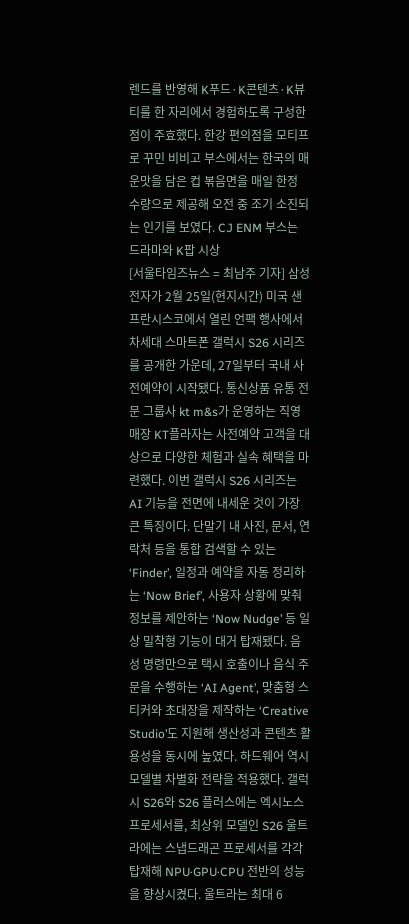렌드를 반영해 K푸드·K콘텐츠·K뷰티를 한 자리에서 경험하도록 구성한 점이 주효했다. 한강 편의점을 모티프로 꾸민 비비고 부스에서는 한국의 매운맛을 담은 컵 볶음면을 매일 한정 수량으로 제공해 오전 중 조기 소진되는 인기를 보였다. CJ ENM 부스는 드라마와 K팝 시상
[서울타임즈뉴스 = 최남주 기자] 삼성전자가 2월 25일(현지시간) 미국 샌프란시스코에서 열린 언팩 행사에서 차세대 스마트폰 갤럭시 S26 시리즈를 공개한 가운데, 27일부터 국내 사전예약이 시작됐다. 통신상품 유통 전문 그룹사 kt m&s가 운영하는 직영 매장 KT플라자는 사전예약 고객을 대상으로 다양한 체험과 실속 혜택을 마련했다. 이번 갤럭시 S26 시리즈는 AI 기능을 전면에 내세운 것이 가장 큰 특징이다. 단말기 내 사진, 문서, 연락처 등을 통합 검색할 수 있는 ‘Finder’, 일정과 예약을 자동 정리하는 ‘Now Brief’, 사용자 상황에 맞춰 정보를 제안하는 ‘Now Nudge’ 등 일상 밀착형 기능이 대거 탑재됐다. 음성 명령만으로 택시 호출이나 음식 주문을 수행하는 ‘AI Agent’, 맞춤형 스티커와 초대장을 제작하는 ‘Creative Studio’도 지원해 생산성과 콘텐츠 활용성을 동시에 높였다. 하드웨어 역시 모델별 차별화 전략을 적용했다. 갤럭시 S26와 S26 플러스에는 엑시노스 프로세서를, 최상위 모델인 S26 울트라에는 스냅드래곤 프로세서를 각각 탑재해 NPU·GPU·CPU 전반의 성능을 향상시켰다. 울트라는 최대 6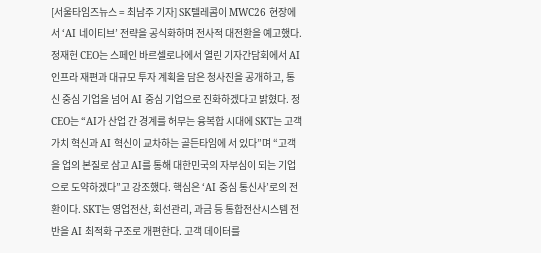[서울타임즈뉴스 = 최남주 기자] SK텔레콤이 MWC26 현장에서 ‘AI 네이티브’ 전략을 공식화하며 전사적 대전환을 예고했다. 정재헌 CEO는 스페인 바르셀로나에서 열린 기자간담회에서 AI 인프라 재편과 대규모 투자 계획을 담은 청사진을 공개하고, 통신 중심 기업을 넘어 AI 중심 기업으로 진화하겠다고 밝혔다. 정 CEO는 “AI가 산업 간 경계를 허무는 융복합 시대에 SKT는 고객 가치 혁신과 AI 혁신이 교차하는 골든타임에 서 있다”며 “고객을 업의 본질로 삼고 AI를 통해 대한민국의 자부심이 되는 기업으로 도약하겠다”고 강조했다. 핵심은 ‘AI 중심 통신사’로의 전환이다. SKT는 영업전산, 회선관리, 과금 등 통합전산시스템 전반을 AI 최적화 구조로 개편한다. 고객 데이터를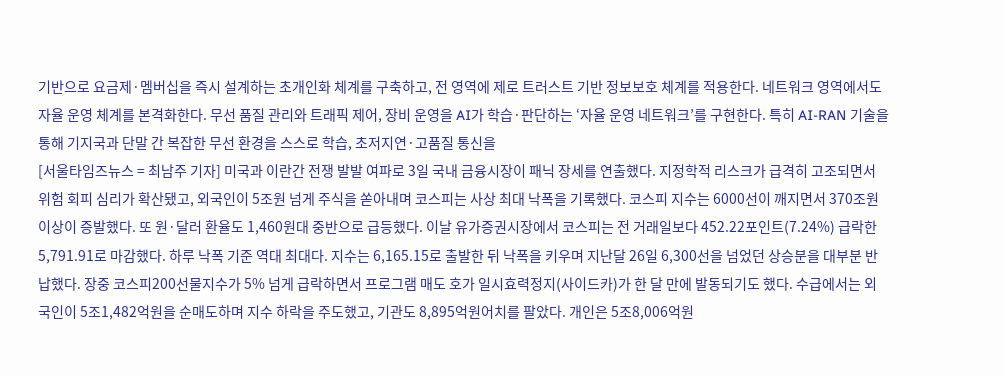기반으로 요금제·멤버십을 즉시 설계하는 초개인화 체계를 구축하고, 전 영역에 제로 트러스트 기반 정보보호 체계를 적용한다. 네트워크 영역에서도 자율 운영 체계를 본격화한다. 무선 품질 관리와 트래픽 제어, 장비 운영을 AI가 학습·판단하는 ‘자율 운영 네트워크’를 구현한다. 특히 AI-RAN 기술을 통해 기지국과 단말 간 복잡한 무선 환경을 스스로 학습, 초저지연·고품질 통신을
[서울타임즈뉴스 = 최남주 기자] 미국과 이란간 전쟁 발발 여파로 3일 국내 금융시장이 패닉 장세를 연출했다. 지정학적 리스크가 급격히 고조되면서 위험 회피 심리가 확산됐고, 외국인이 5조원 넘게 주식을 쏟아내며 코스피는 사상 최대 낙폭을 기록했다. 코스피 지수는 6000선이 깨지면서 370조원 이상이 증발했다. 또 원·달러 환율도 1,460원대 중반으로 급등했다. 이날 유가증권시장에서 코스피는 전 거래일보다 452.22포인트(7.24%) 급락한 5,791.91로 마감했다. 하루 낙폭 기준 역대 최대다. 지수는 6,165.15로 출발한 뒤 낙폭을 키우며 지난달 26일 6,300선을 넘었던 상승분을 대부분 반납했다. 장중 코스피200선물지수가 5% 넘게 급락하면서 프로그램 매도 호가 일시효력정지(사이드카)가 한 달 만에 발동되기도 했다. 수급에서는 외국인이 5조1,482억원을 순매도하며 지수 하락을 주도했고, 기관도 8,895억원어치를 팔았다. 개인은 5조8,006억원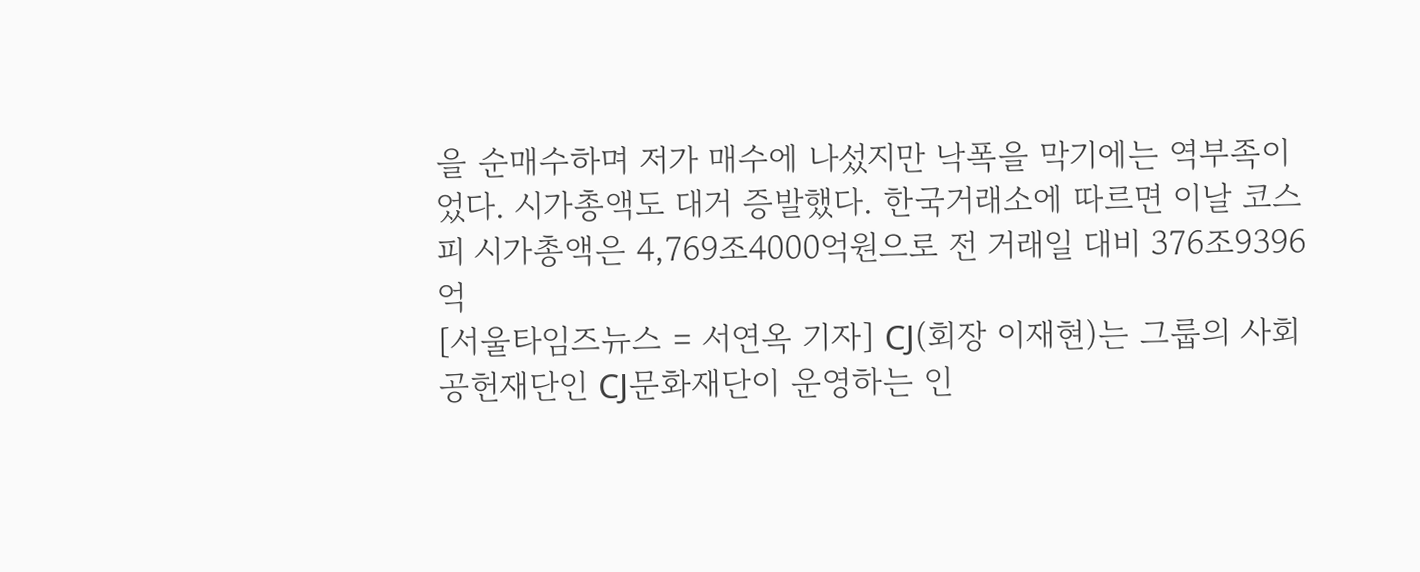을 순매수하며 저가 매수에 나섰지만 낙폭을 막기에는 역부족이었다. 시가총액도 대거 증발했다. 한국거래소에 따르면 이날 코스피 시가총액은 4,769조4000억원으로 전 거래일 대비 376조9396억
[서울타임즈뉴스 = 서연옥 기자] CJ(회장 이재현)는 그룹의 사회공헌재단인 CJ문화재단이 운영하는 인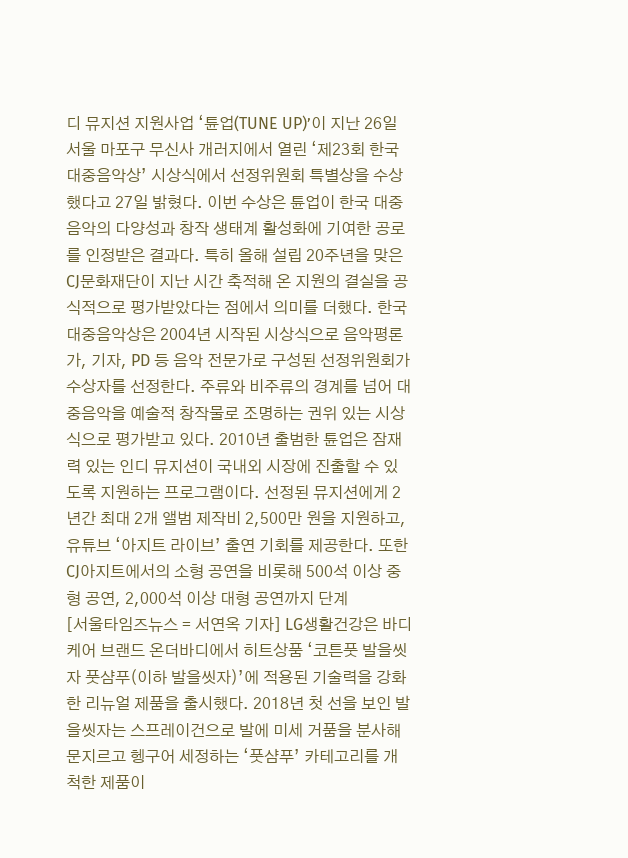디 뮤지션 지원사업 ‘튠업(TUNE UP)’이 지난 26일 서울 마포구 무신사 개러지에서 열린 ‘제23회 한국대중음악상’ 시상식에서 선정위원회 특별상을 수상했다고 27일 밝혔다. 이번 수상은 튠업이 한국 대중음악의 다양성과 창작 생태계 활성화에 기여한 공로를 인정받은 결과다. 특히 올해 설립 20주년을 맞은 CJ문화재단이 지난 시간 축적해 온 지원의 결실을 공식적으로 평가받았다는 점에서 의미를 더했다. 한국대중음악상은 2004년 시작된 시상식으로 음악평론가, 기자, PD 등 음악 전문가로 구성된 선정위원회가 수상자를 선정한다. 주류와 비주류의 경계를 넘어 대중음악을 예술적 창작물로 조명하는 권위 있는 시상식으로 평가받고 있다. 2010년 출범한 튠업은 잠재력 있는 인디 뮤지션이 국내외 시장에 진출할 수 있도록 지원하는 프로그램이다. 선정된 뮤지션에게 2년간 최대 2개 앨범 제작비 2,500만 원을 지원하고, 유튜브 ‘아지트 라이브’ 출연 기회를 제공한다. 또한 CJ아지트에서의 소형 공연을 비롯해 500석 이상 중형 공연, 2,000석 이상 대형 공연까지 단계
[서울타임즈뉴스 = 서연옥 기자] LG생활건강은 바디케어 브랜드 온더바디에서 히트상품 ‘코튼풋 발을씻자 풋샴푸(이하 발을씻자)’에 적용된 기술력을 강화한 리뉴얼 제품을 출시했다. 2018년 첫 선을 보인 발을씻자는 스프레이건으로 발에 미세 거품을 분사해 문지르고 헹구어 세정하는 ‘풋샴푸’ 카테고리를 개척한 제품이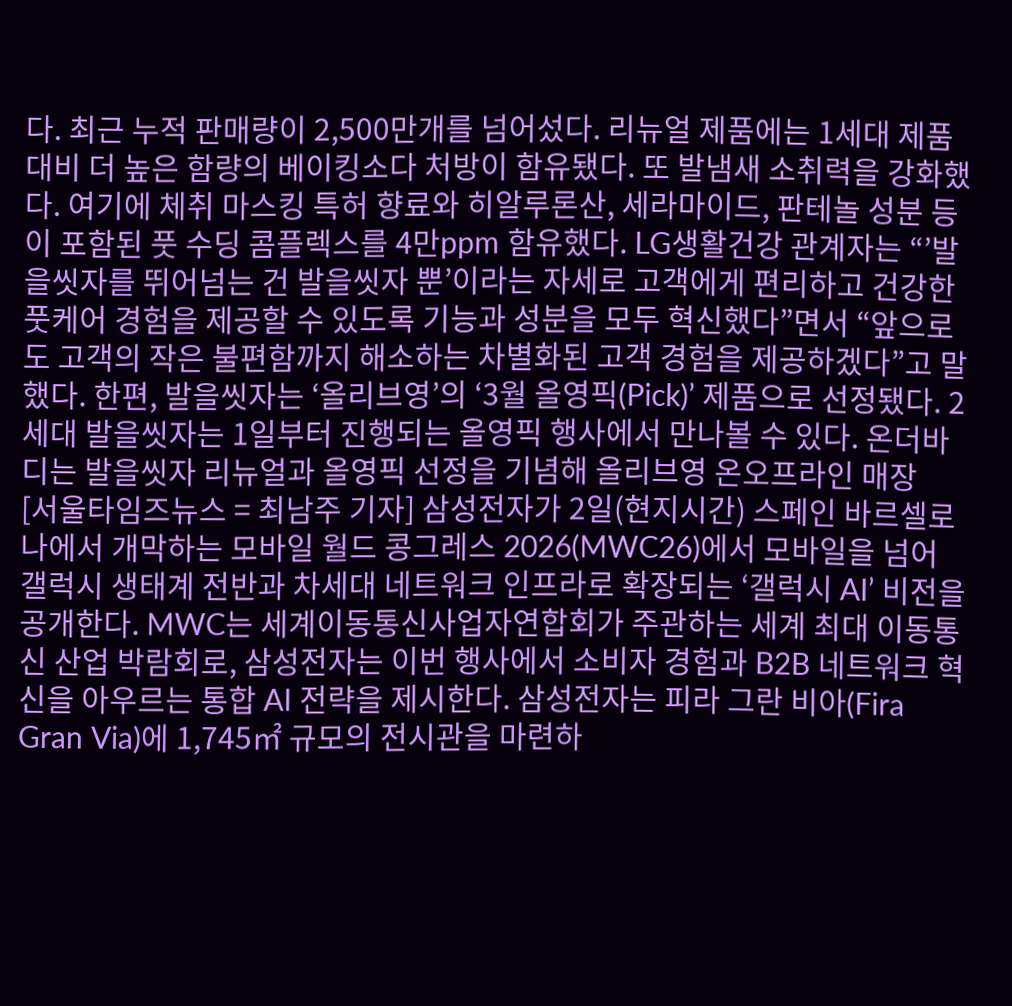다. 최근 누적 판매량이 2,500만개를 넘어섰다. 리뉴얼 제품에는 1세대 제품 대비 더 높은 함량의 베이킹소다 처방이 함유됐다. 또 발냄새 소취력을 강화했다. 여기에 체취 마스킹 특허 향료와 히알루론산, 세라마이드, 판테놀 성분 등이 포함된 풋 수딩 콤플렉스를 4만ppm 함유했다. LG생활건강 관계자는 “’발을씻자를 뛰어넘는 건 발을씻자 뿐’이라는 자세로 고객에게 편리하고 건강한 풋케어 경험을 제공할 수 있도록 기능과 성분을 모두 혁신했다”면서 “앞으로도 고객의 작은 불편함까지 해소하는 차별화된 고객 경험을 제공하겠다”고 말했다. 한편, 발을씻자는 ‘올리브영’의 ‘3월 올영픽(Pick)’ 제품으로 선정됐다. 2세대 발을씻자는 1일부터 진행되는 올영픽 행사에서 만나볼 수 있다. 온더바디는 발을씻자 리뉴얼과 올영픽 선정을 기념해 올리브영 온오프라인 매장
[서울타임즈뉴스 = 최남주 기자] 삼성전자가 2일(현지시간) 스페인 바르셀로나에서 개막하는 모바일 월드 콩그레스 2026(MWC26)에서 모바일을 넘어 갤럭시 생태계 전반과 차세대 네트워크 인프라로 확장되는 ‘갤럭시 AI’ 비전을 공개한다. MWC는 세계이동통신사업자연합회가 주관하는 세계 최대 이동통신 산업 박람회로, 삼성전자는 이번 행사에서 소비자 경험과 B2B 네트워크 혁신을 아우르는 통합 AI 전략을 제시한다. 삼성전자는 피라 그란 비아(Fira Gran Via)에 1,745㎡ 규모의 전시관을 마련하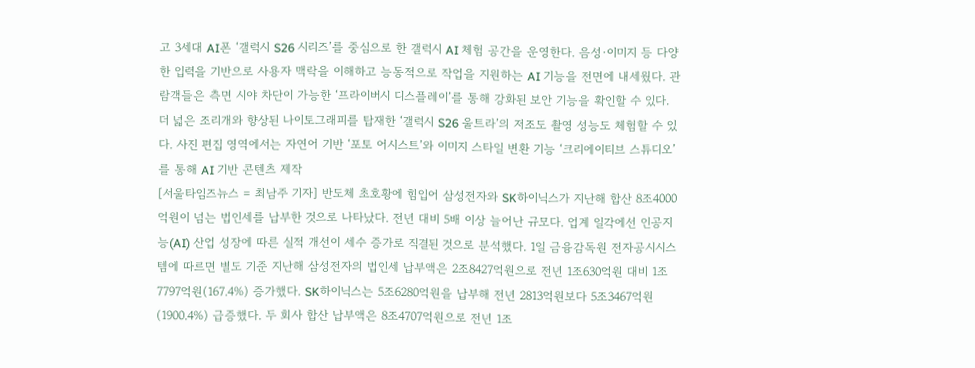고 3세대 AI폰 ‘갤럭시 S26 시리즈’를 중심으로 한 갤럭시 AI 체험 공간을 운영한다. 음성·이미지 등 다양한 입력을 기반으로 사용자 맥락을 이해하고 능동적으로 작업을 지원하는 AI 기능을 전면에 내세웠다. 관람객들은 측면 시야 차단이 가능한 ‘프라이버시 디스플레이’를 통해 강화된 보안 기능을 확인할 수 있다. 더 넓은 조리개와 향상된 나이토그래피를 탑재한 ‘갤럭시 S26 울트라’의 저조도 촬영 성능도 체험할 수 있다. 사진 편집 영역에서는 자연어 기반 ‘포토 어시스트’와 이미지 스타일 변환 기능 ‘크리에이티브 스튜디오’를 통해 AI 기반 콘텐츠 제작
[서울타임즈뉴스 = 최남주 기자] 반도체 초호황에 힘입어 삼성전자와 SK하이닉스가 지난해 합산 8조4000억원이 넘는 법인세를 납부한 것으로 나타났다. 전년 대비 5배 이상 늘어난 규모다. 업계 일각에선 인공지능(AI) 산업 성장에 따른 실적 개선이 세수 증가로 직결된 것으로 분석했다. 1일 금융감독원 전자공시시스템에 따르면 별도 기준 지난해 삼성전자의 법인세 납부액은 2조8427억원으로 전년 1조630억원 대비 1조7797억원(167.4%) 증가했다. SK하이닉스는 5조6280억원을 납부해 전년 2813억원보다 5조3467억원(1900.4%) 급증했다. 두 회사 합산 납부액은 8조4707억원으로 전년 1조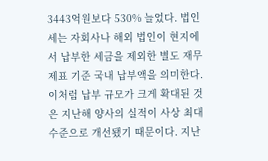3443억원보다 530% 늘었다. 법인세는 자회사나 해외 법인이 현지에서 납부한 세금을 제외한 별도 재무제표 기준 국내 납부액을 의미한다. 이처럼 납부 규모가 크게 확대된 것은 지난해 양사의 실적이 사상 최대 수준으로 개선됐기 때문이다. 지난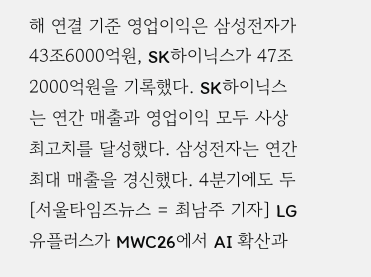해 연결 기준 영업이익은 삼성전자가 43조6000억원, SK하이닉스가 47조2000억원을 기록했다. SK하이닉스는 연간 매출과 영업이익 모두 사상 최고치를 달성했다. 삼성전자는 연간 최대 매출을 경신했다. 4분기에도 두
[서울타임즈뉴스 = 최남주 기자] LG유플러스가 MWC26에서 AI 확산과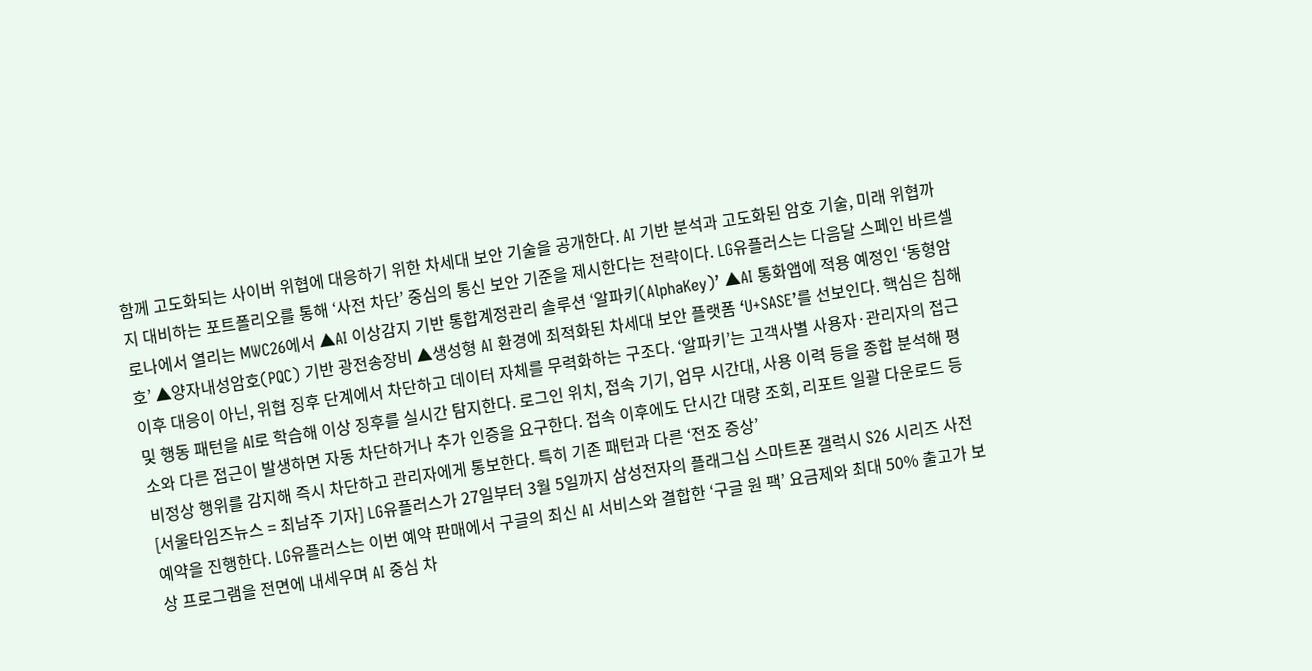함께 고도화되는 사이버 위협에 대응하기 위한 차세대 보안 기술을 공개한다. AI 기반 분석과 고도화된 암호 기술, 미래 위협까지 대비하는 포트폴리오를 통해 ‘사전 차단’ 중심의 통신 보안 기준을 제시한다는 전략이다. LG유플러스는 다음달 스페인 바르셀로나에서 열리는 MWC26에서 ▲AI 이상감지 기반 통합계정관리 솔루션 ‘알파키(AlphaKey)’ ▲AI 통화앱에 적용 예정인 ‘동형암호’ ▲양자내성암호(PQC) 기반 광전송장비 ▲생성형 AI 환경에 최적화된 차세대 보안 플랫폼 ‘U+SASE’를 선보인다. 핵심은 침해 이후 대응이 아닌, 위협 징후 단계에서 차단하고 데이터 자체를 무력화하는 구조다. ‘알파키’는 고객사별 사용자·관리자의 접근 및 행동 패턴을 AI로 학습해 이상 징후를 실시간 탐지한다. 로그인 위치, 접속 기기, 업무 시간대, 사용 이력 등을 종합 분석해 평소와 다른 접근이 발생하면 자동 차단하거나 추가 인증을 요구한다. 접속 이후에도 단시간 대량 조회, 리포트 일괄 다운로드 등 비정상 행위를 감지해 즉시 차단하고 관리자에게 통보한다. 특히 기존 패턴과 다른 ‘전조 증상’
[서울타임즈뉴스 = 최남주 기자] LG유플러스가 27일부터 3월 5일까지 삼성전자의 플래그십 스마트폰 갤럭시 S26 시리즈 사전예약을 진행한다. LG유플러스는 이번 예약 판매에서 구글의 최신 AI 서비스와 결합한 ‘구글 원 팩’ 요금제와 최대 50% 출고가 보상 프로그램을 전면에 내세우며 AI 중심 차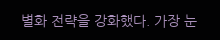별화 전략을 강화했다. 가장 눈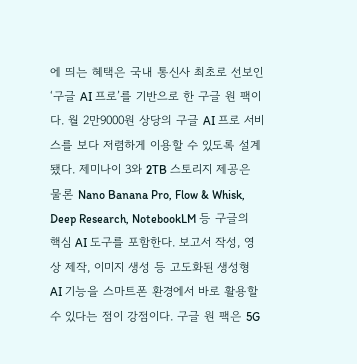에 띄는 혜택은 국내 통신사 최초로 선보인 ‘구글 AI 프로’를 기반으로 한 구글 원 팩이다. 월 2만9000원 상당의 구글 AI 프로 서비스를 보다 저렴하게 이용할 수 있도록 설계됐다. 제미나이 3와 2TB 스토리지 제공은 물론 Nano Banana Pro, Flow & Whisk, Deep Research, NotebookLM 등 구글의 핵심 AI 도구를 포함한다. 보고서 작성, 영상 제작, 이미지 생성 등 고도화된 생성형 AI 기능을 스마트폰 환경에서 바로 활용할 수 있다는 점이 강점이다. 구글 원 팩은 5G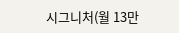시그니처(월 13만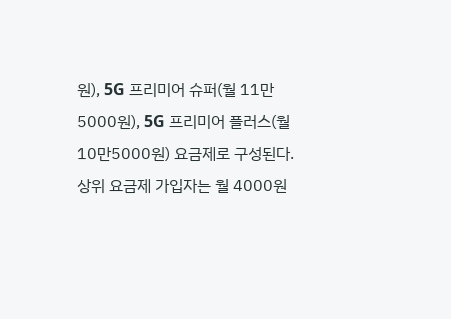원), 5G 프리미어 슈퍼(월 11만5000원), 5G 프리미어 플러스(월 10만5000원) 요금제로 구성된다. 상위 요금제 가입자는 월 4000원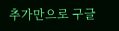추가만으로 구글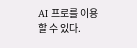AI 프로를 이용할 수 있다.